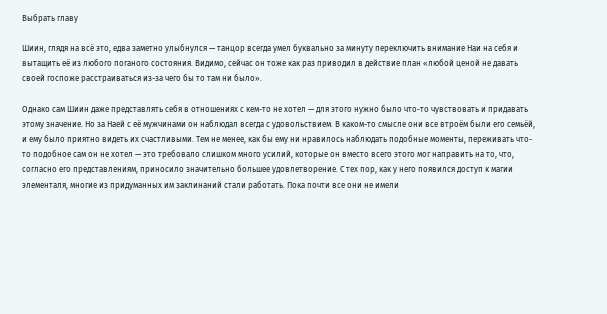Выбрать главу

Шиин, глядя на всё это, едва заметно улыбнулся — танцор всегда умел буквально за минуту переключить внимание Наи на себя и вытащить её из любого поганого состояния. Видимо, сейчас он тоже как раз приводил в действие план «любой ценой не давать своей госпоже расстраиваться из-за чего бы то там ни было».

Однако сам Шиин даже представлять себя в отношениях с кем-то не хотел — для этого нужно было что-то чувствовать и придавать этому значение. Но за Наей с её мужчинами он наблюдал всегда с удовольствием. В каком-то смысле они все втроём были его семьёй, и ему было приятно видеть их счастливыми. Тем не менее, как бы ему ни нравилось наблюдать подобные моменты, переживать что-то подобное сам он не хотел — это требовало слишком много усилий, которые он вместо всего этого мог направить на то, что, согласно его представлениям, приносило значительно большее удовлетворение. С тех пор, как у него появился доступ к магии элементаля, многие из придуманных им заклинаний стали работать. Пока почти все они не имели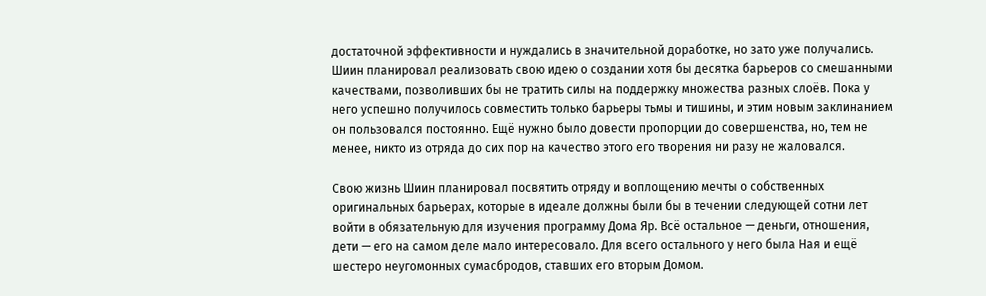достаточной эффективности и нуждались в значительной доработке, но зато уже получались. Шиин планировал реализовать свою идею о создании хотя бы десятка барьеров со смешанными качествами, позволивших бы не тратить силы на поддержку множества разных слоёв. Пока у него успешно получилось совместить только барьеры тьмы и тишины, и этим новым заклинанием он пользовался постоянно. Ещё нужно было довести пропорции до совершенства, но, тем не менее, никто из отряда до сих пор на качество этого его творения ни разу не жаловался.

Свою жизнь Шиин планировал посвятить отряду и воплощению мечты о собственных оригинальных барьерах, которые в идеале должны были бы в течении следующей сотни лет войти в обязательную для изучения программу Дома Яр. Всё остальное — деньги, отношения, дети — его на самом деле мало интересовало. Для всего остального у него была Ная и ещё шестеро неугомонных сумасбродов, ставших его вторым Домом.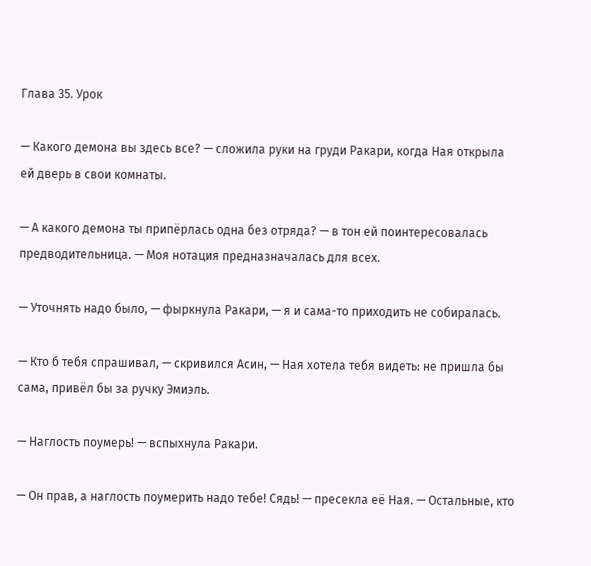Глава 35. Урок

— Какого демона вы здесь все? — сложила руки на груди Ракари, когда Ная открыла ей дверь в свои комнаты.

— А какого демона ты припёрлась одна без отряда? — в тон ей поинтересовалась предводительница. — Моя нотация предназначалась для всех.

— Уточнять надо было, — фыркнула Ракари, — я и сама-то приходить не собиралась.

— Кто б тебя спрашивал, — скривился Асин, — Ная хотела тебя видеть: не пришла бы сама, привёл бы за ручку Эмиэль.

— Наглость поумерь! — вспыхнула Ракари.

— Он прав, а наглость поумерить надо тебе! Сядь! — пресекла её Ная. — Остальные, кто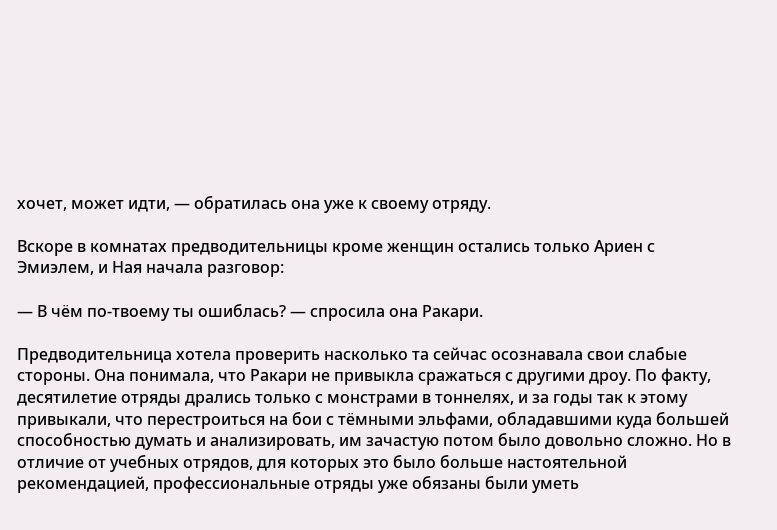хочет, может идти, — обратилась она уже к своему отряду.

Вскоре в комнатах предводительницы кроме женщин остались только Ариен с Эмиэлем, и Ная начала разговор:

— В чём по-твоему ты ошиблась? — спросила она Ракари.

Предводительница хотела проверить насколько та сейчас осознавала свои слабые стороны. Она понимала, что Ракари не привыкла сражаться с другими дроу. По факту, десятилетие отряды дрались только с монстрами в тоннелях, и за годы так к этому привыкали, что перестроиться на бои с тёмными эльфами, обладавшими куда большей способностью думать и анализировать, им зачастую потом было довольно сложно. Но в отличие от учебных отрядов, для которых это было больше настоятельной рекомендацией, профессиональные отряды уже обязаны были уметь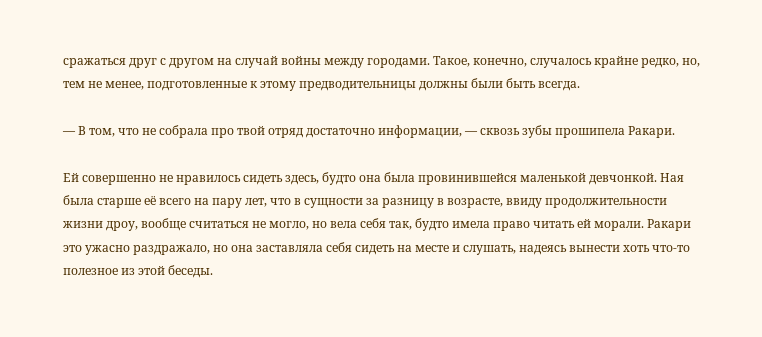сражаться друг с другом на случай войны между городами. Такое, конечно, случалось крайне редко, но, тем не менее, подготовленные к этому предводительницы должны были быть всегда.

— В том, что не собрала про твой отряд достаточно информации, — сквозь зубы прошипела Ракари.

Ей совершенно не нравилось сидеть здесь, будто она была провинившейся маленькой девчонкой. Ная была старше её всего на пару лет, что в сущности за разницу в возрасте, ввиду продолжительности жизни дроу, вообще считаться не могло, но вела себя так, будто имела право читать ей морали. Ракари это ужасно раздражало, но она заставляла себя сидеть на месте и слушать, надеясь вынести хоть что-то полезное из этой беседы.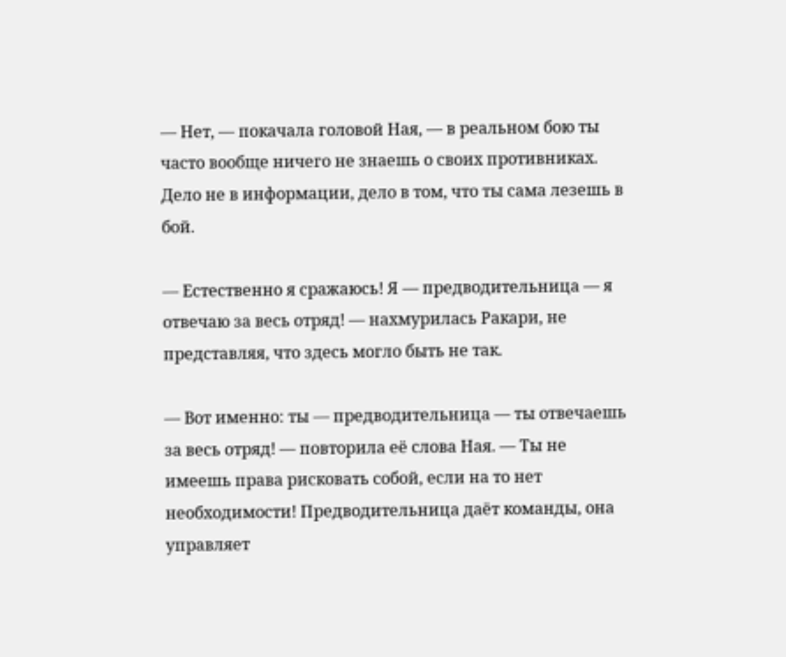— Нет, — покачала головой Ная, — в реальном бою ты часто вообще ничего не знаешь о своих противниках. Дело не в информации, дело в том, что ты сама лезешь в бой.

— Естественно я сражаюсь! Я — предводительница — я отвечаю за весь отряд! — нахмурилась Ракари, не представляя, что здесь могло быть не так.

— Вот именно: ты — предводительница — ты отвечаешь за весь отряд! — повторила её слова Ная. — Ты не имеешь права рисковать собой, если на то нет необходимости! Предводительница даёт команды, она управляет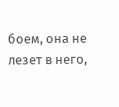боем, она не лезет в него,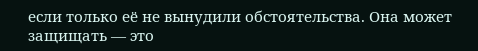если только её не вынудили обстоятельства. Она может защищать — это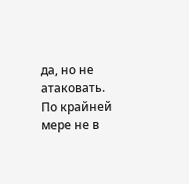да, но не атаковать. По крайней мере не в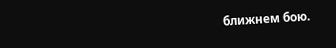ближнем бою.